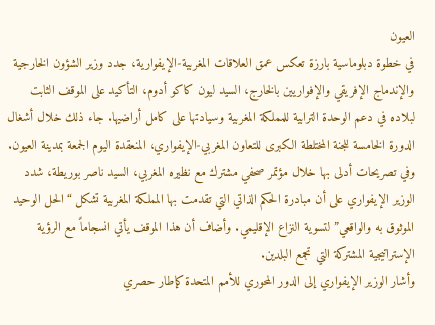العيون
في خطوة دبلوماسية بارزة تعكس عمق العلاقات المغربية-الإيفوارية، جدد وزير الشؤون الخارجية والإندماج الإفريقي والإفواريين بالخارج، السيد ليون كاكو أدوم، التأكيد على الموقف الثابت لبلاده في دعم الوحدة الترابية للمملكة المغربية وسيادتها على كامل أراضيها. جاء ذلك خلال أشغال الدورة الخامسة للجنة المختلطة الكبرى للتعاون المغربي-الإيفواري، المنعقدة اليوم الجمعة بمدينة العيون.
وفي تصريحات أدلى بها خلال مؤتمر صحفي مشترك مع نظيره المغربي، السيد ناصر بوريطة، شدد الوزير الإيفواري على أن مبادرة الحكم الذاتي التي تقدمت بها المملكة المغربية تشكل “الحل الوحيد الموثوق به والواقعي” لتسوية النزاع الإقليمي. وأضاف أن هذا الموقف يأتي انسجاماً مع الرؤية الإستراتيجية المشتركة التي تجمع البلدين.
وأشار الوزير الإيفواري إلى الدور المحوري للأمم المتحدة كإطار حصري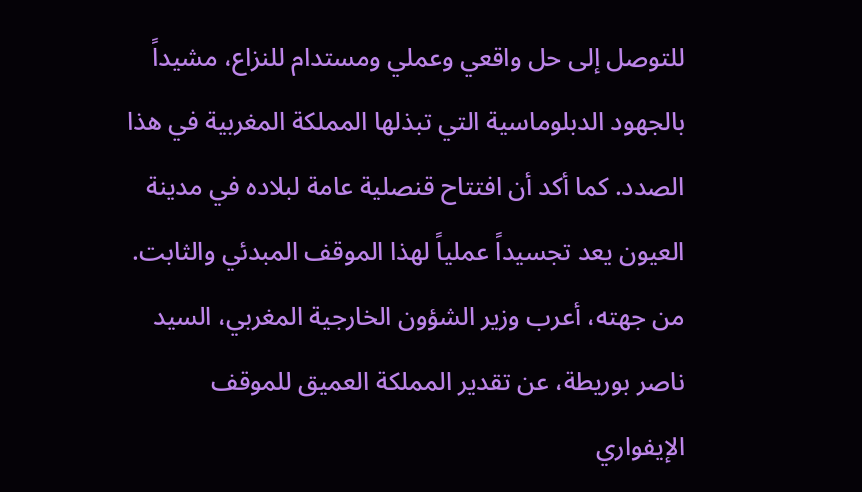للتوصل إلى حل واقعي وعملي ومستدام للنزاع، مشيداً بالجهود الدبلوماسية التي تبذلها المملكة المغربية في هذا الصدد. كما أكد أن افتتاح قنصلية عامة لبلاده في مدينة العيون يعد تجسيداً عملياً لهذا الموقف المبدئي والثابت.
من جهته، أعرب وزير الشؤون الخارجية المغربي، السيد ناصر بوريطة، عن تقدير المملكة العميق للموقف الإيفواري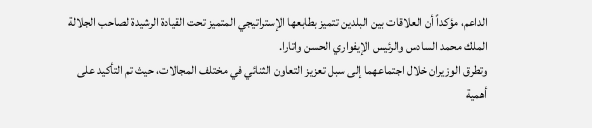الداعم، مؤكداً أن العلاقات بين البلدين تتميز بطابعها الإستراتيجي المتميز تحت القيادة الرشيدة لصاحب الجلالة الملك محمد السادس والرئيس الإيفواري الحسن واتارا.
وتطرق الوزيران خلال اجتماعهما إلى سبل تعزيز التعاون الثنائي في مختلف المجالات، حيث تم التأكيد على أهمية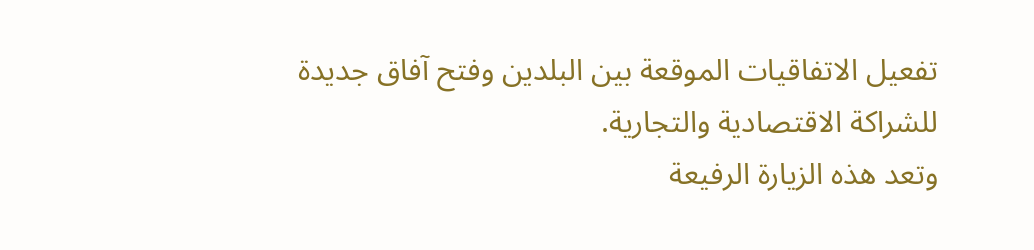تفعيل الاتفاقيات الموقعة بين البلدين وفتح آفاق جديدة للشراكة الاقتصادية والتجارية.
وتعد هذه الزيارة الرفيعة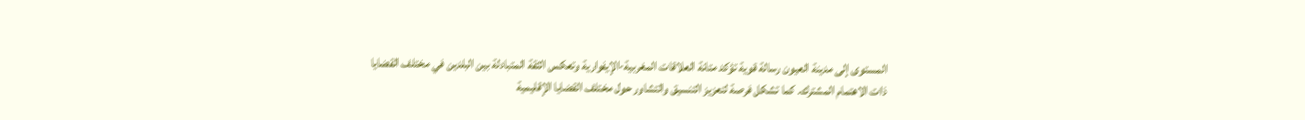المستوى إلى مدينة العيون رسالة قوية تؤكد متانة العلاقات المغربية-الإيفوارية وتعكس الثقة المتبادلة بين البلدين في مختلف القضايا ذات الاهتمام المشترك. كما تشكل فرصة لتعزيز التنسيق والتشاور حول مختلف القضايا الإقليمية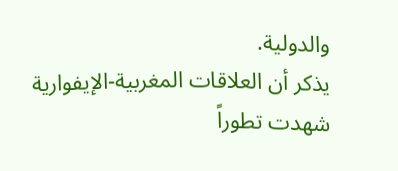والدولية.
يذكر أن العلاقات المغربية-الإيفوارية شهدت تطوراً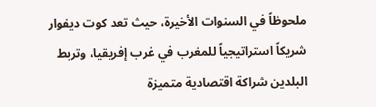ملحوظاً في السنوات الأخيرة، حيث تعد كوت ديفوار شريكاً استراتيجياً للمغرب في غرب إفريقيا، وتربط البلدين شراكة اقتصادية متميزة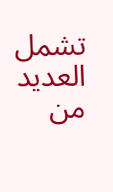تشمل العديد من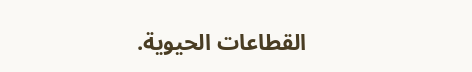القطاعات الحيوية.